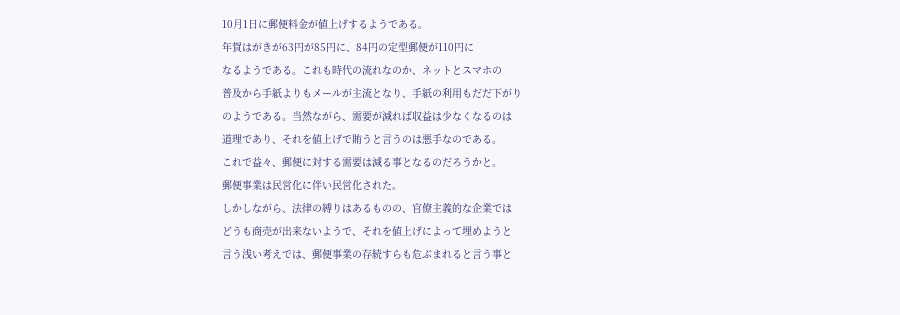10月1日に郵便料金が値上げするようである。
年賀はがきが63円が85円に、84円の定型郵便が110円に
なるようである。これも時代の流れなのか、ネットとスマホの
普及から手紙よりもメールが主流となり、手紙の利用もだだ下がり
のようである。当然ながら、需要が減れば収益は少なくなるのは
道理であり、それを値上げで賄うと言うのは悪手なのである。
これで益々、郵便に対する需要は減る事となるのだろうかと。
郵便事業は民営化に伴い民営化された。
しかしながら、法律の縛りはあるものの、官僚主義的な企業では
どうも商売が出来ないようで、それを値上げによって埋めようと
言う浅い考えでは、郵便事業の存続すらも危ぶまれると言う事と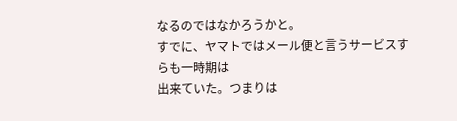なるのではなかろうかと。
すでに、ヤマトではメール便と言うサービスすらも一時期は
出来ていた。つまりは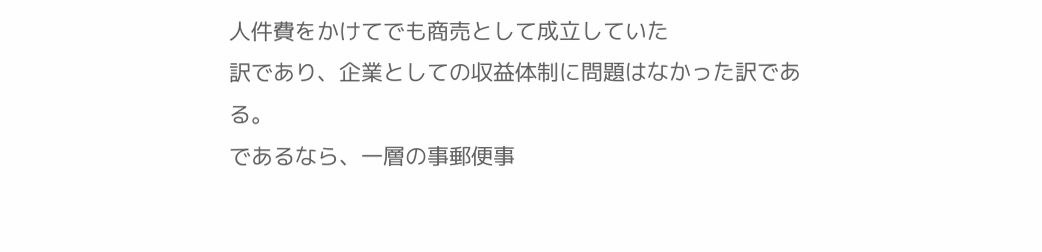人件費をかけてでも商売として成立していた
訳であり、企業としての収益体制に問題はなかった訳である。
であるなら、一層の事郵便事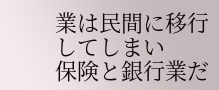業は民間に移行してしまい
保険と銀行業だ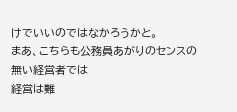けでいいのではなかろうかと。
まあ、こちらも公務員あがりのセンスの無い経営者では
経営は難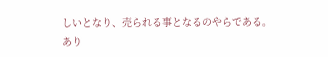しいとなり、売られる事となるのやらである。
あり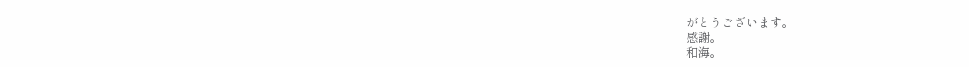がとうございます。
感謝。
和海。